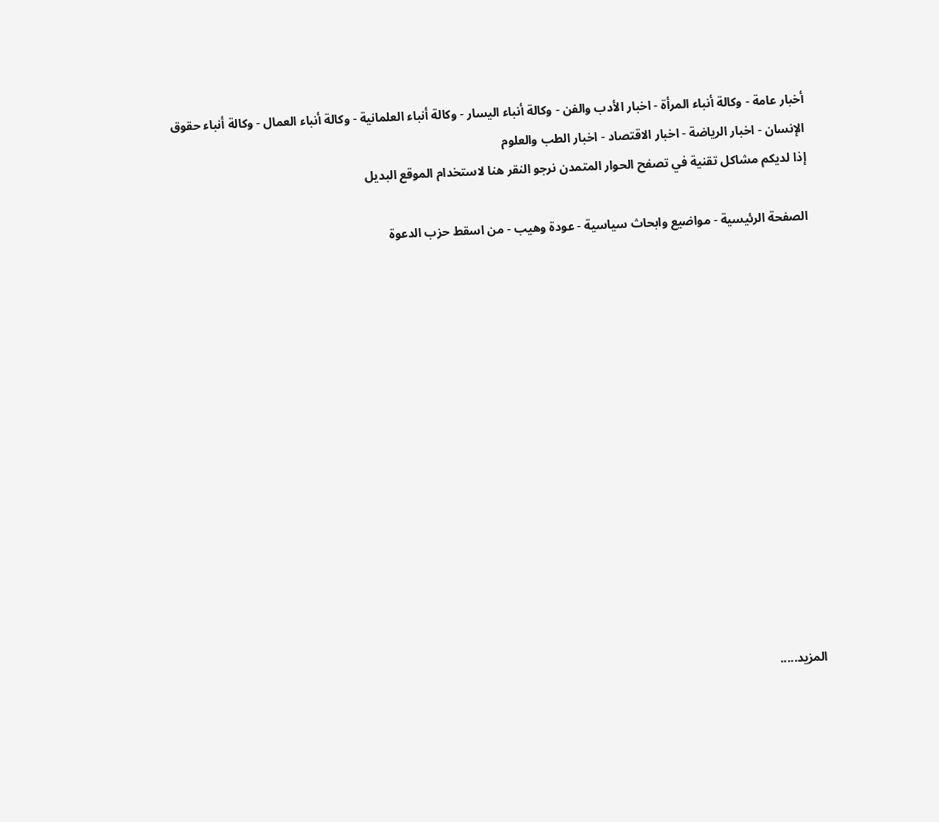أخبار عامة - وكالة أنباء المرأة - اخبار الأدب والفن - وكالة أنباء اليسار - وكالة أنباء العلمانية - وكالة أنباء العمال - وكالة أنباء حقوق الإنسان - اخبار الرياضة - اخبار الاقتصاد - اخبار الطب والعلوم
إذا لديكم مشاكل تقنية في تصفح الحوار المتمدن نرجو النقر هنا لاستخدام الموقع البديل

الصفحة الرئيسية - مواضيع وابحاث سياسية - عودة وهيب - من اسقط حزب الدعوة














المزيد.....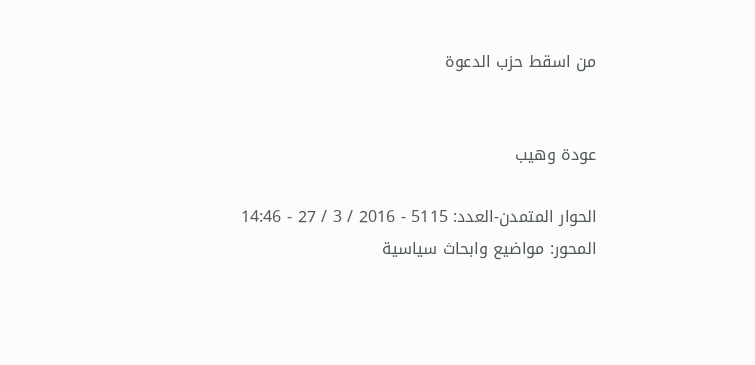من اسقط حزب الدعوة


عودة وهيب

الحوار المتمدن-العدد: 5115 - 2016 / 3 / 27 - 14:46
المحور: مواضيع وابحاث سياسية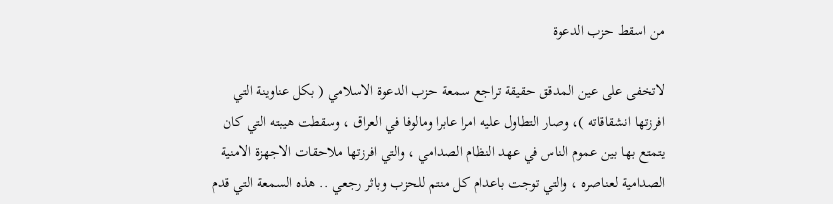من اسقط حزب الدعوة

لاتخفى على عين المدقق حقيقة تراجع سمعة حزب الدعوة الاسلامي ( بكل عناوينة التي افرزتها انشقاقاته )، وصار التطاول عليه امرا عابرا ومالوفا في العراق ، وسقطت هيبته التي كان يتمتع بها بين عموم الناس في عهد النظام الصدامي ، والتي افرزتها ملاحقات الاجهزة الامنية الصدامية لعناصره ، والتي توجت باعدام كل منتم للحزب وباثر رجعي .. هذه السمعة التي قدم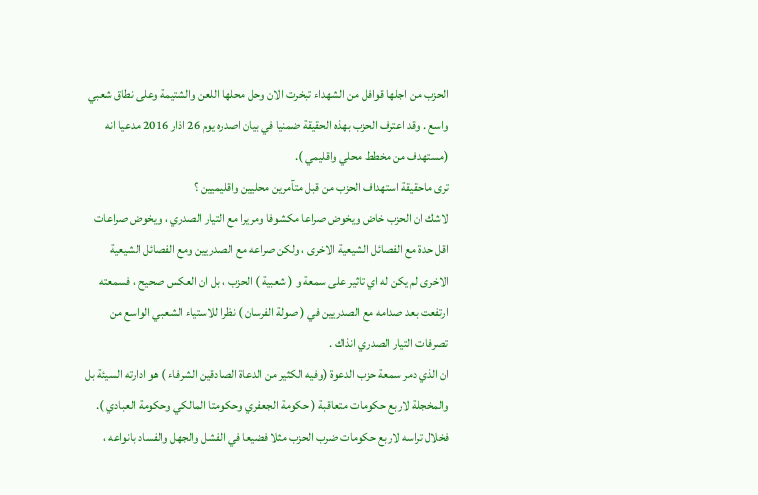الحزب من اجلها قوافل من الشهداء تبخرت الان وحل محلها اللعن والشتيمة وعلى نطاق شعبي واسع . وقد اعترف الحزب بهذه الحقيقة ضمنيا في بيان اصدره يوم 26 اذار 2016 مدعيا انه (مستهدف من مخطط محلي واقليمي ).
ترى ماحقيقة استهداف الحزب من قبل متآمرين محليين واقليميين ؟
لاشك ان الحزب خاض ويخوض صراعا مكشوفا ومريرا مع التيار الصدري ، ويخوض صراعات اقل حدة مع الفصائل الشيعية الاخرى ، ولكن صراعه مع الصدريين ومع الفصائل الشيعية الاخرى لم يكن له اي تاثير على سمعة و ( شعبية ) الحزب ، بل ان العكس صحيح ، فسمعته ارتفعت بعد صدامه مع الصدريين في ( صولة الفرسان ) نظرا للاستياء الشعبي الواسع من تصرفات التيار الصدري انذاك .
ان الذي دمر سمعة حزب الدعوة (وفيه الكثير من الدعاة الصادقين الشرفاء ) هو ادارته السيئة بل والمخجلة لاربع حكومات متعاقبة ( حكومة الجعفري وحكومتا المالكي وحكومة العبادي ).
فخلال تراسه لاربع حكومات ضرب الحزب مثلا فضيعا في الفشل والجهل والفساد بانواعه ،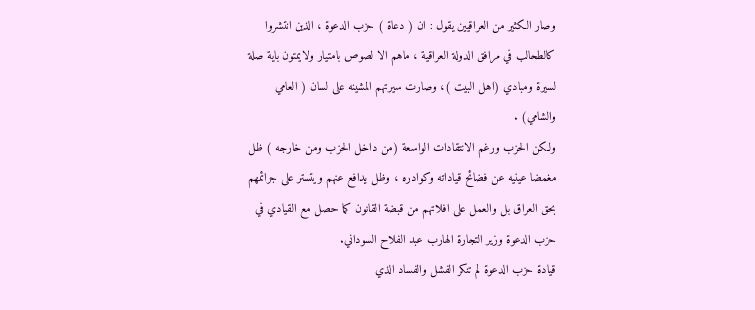وصار الكثير من العراقيين يقول : ان ( دعاة ) حزب الدعوة ، الذين انتشروا كالطحالب في مرافق الدولة العراقية ، ماهم الا لصوص بامتيار ولايمتون باية صلة لسيرة ومبادي (اهل البيت )، وصارت سيرتهم المشينه على لسان ( العامي والشامي) .
ولكن الحزب ورغم الانتقادات الواسعة (من داخل الحزب ومن خارجه ) ظل مغمضا عينيه عن فضائح قياداته وكوادره ، وظل يدافع عنهم ويتستر على جرائمهم بحق العراق بل والعمل على افلاتهم من قبضة القانون كما حصل مع القيادي في حزب الدعوة وزير التجارة الهارب عبد الفلاح السوداني.
قيادة حزب الدعوة لم تنكر الفشل والفساد الذي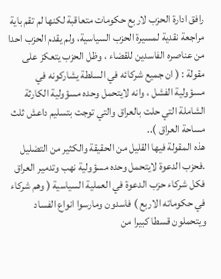رافق ادارة الحزب لاربع حكومات متعاقبة لكنها لم تقم باية مراجعة نقدية لمسيرة الحزب السياسية، ولم يقدم الحزب احدا من عناصره الفاسدين للقضاء ، وظل الحزب يتعكز على مقولة : ( ان جميع شركائه في السلطة يشاركونه في مسؤولية الفشل ، وانه لايتحمل وحده مسؤولية الكارثة الشاملة التي حلت بالعراق والتي توجت بتسليم داعش ثلث مساحة العراق )..
هذه المقولة فيها القليل من الحقيقة والكثير من التضليل .فحزب الدعوة لايتحمل وحده مسؤولية نهب وتدمير العراق فكل شركاء حزب الدعوة في العملية السياسية ( وهم شركاء في حكوماته الاربع ) فاسدون ومارسوا انواع الفساد ويتحملون قسطا كبيرا من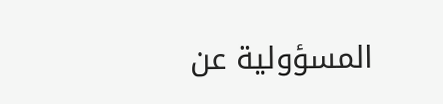المسؤولية عن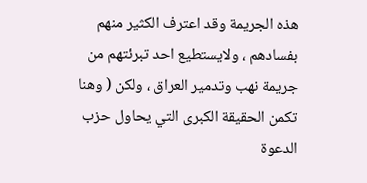هذه الجريمة وقد اعترف الكثير منهم بفسادهم ، ولايستطيع احد تبرئتهم من جريمة نهب وتدمير العراق ، ولكن ( وهنا تكمن الحقيقة الكبرى التي يحاول حزب الدعوة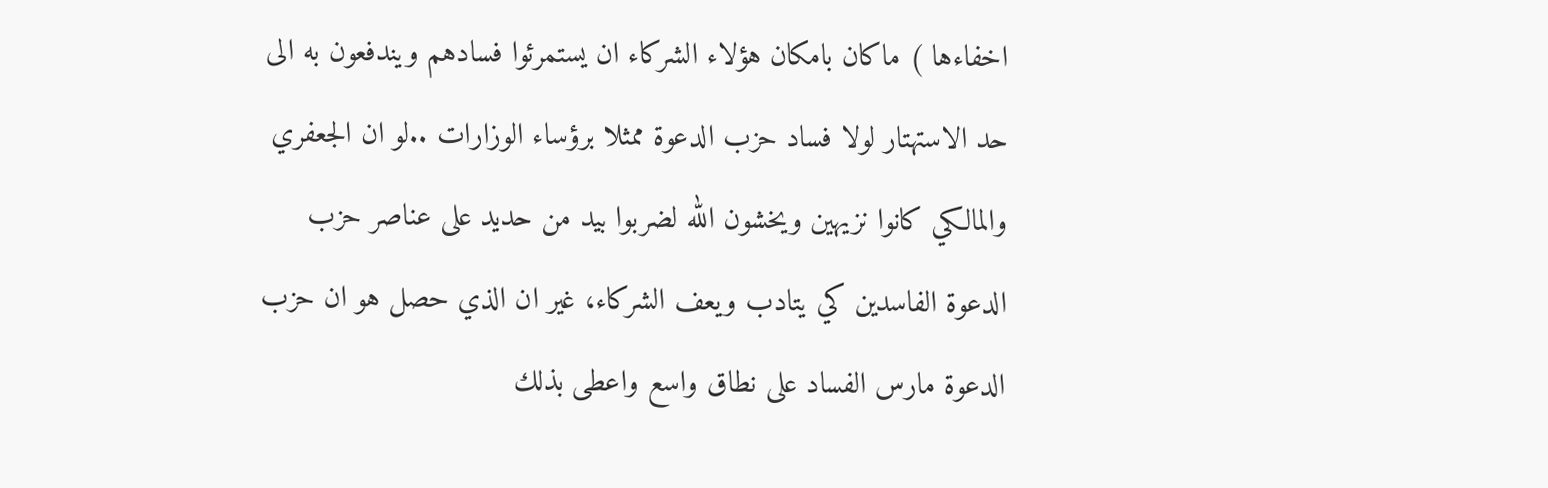اخفاءها ) ماكان بامكان هؤلاء الشركاء ان يستمرئوا فسادهم ويندفعون به الى حد الاستهتار لولا فساد حزب الدعوة ممثلا برؤساء الوزارات ..لو ان الجعفري والمالكي كانوا نزيهين ويخشون الله لضربوا بيد من حديد على عناصر حزب الدعوة الفاسدين كي يتادب ويعف الشركاء، غير ان الذي حصل هو ان حزب الدعوة مارس الفساد على نطاق واسع واعطى بذلك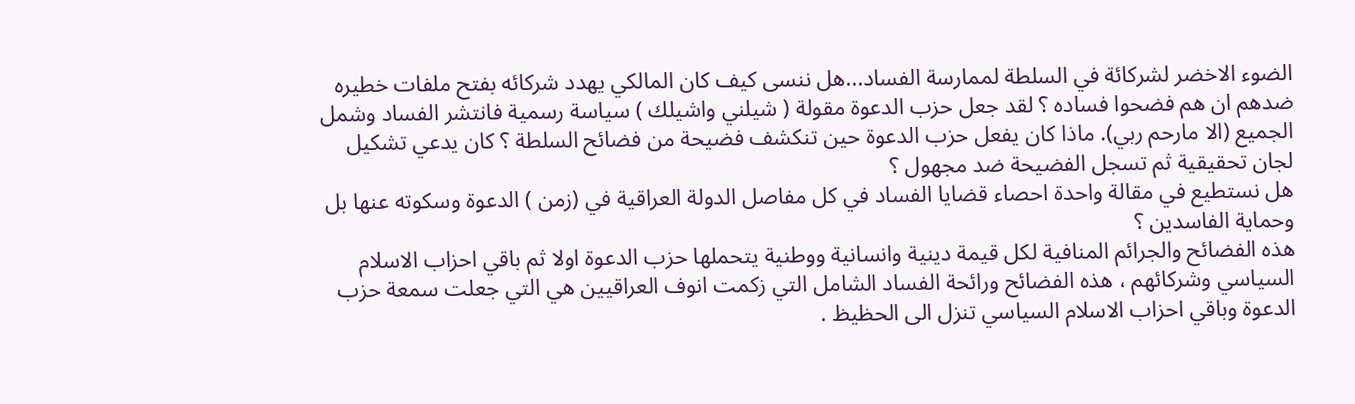الضوء الاخضر لشركائة في السلطة لممارسة الفساد...هل ننسى كيف كان المالكي يهدد شركائه بفتح ملفات خطيره ضدهم ان هم فضحوا فساده ؟ لقد جعل حزب الدعوة مقولة ( شيلني واشيلك ) سياسة رسمية فانتشر الفساد وشمل الجميع (الا مارحم ربي). ماذا كان يفعل حزب الدعوة حين تنكشف فضيحة من فضائح السلطة ؟ كان يدعي تشكيل لجان تحقيقية ثم تسجل الفضيحة ضد مجهول ؟
هل نستطيع في مقالة واحدة احصاء قضايا الفساد في كل مفاصل الدولة العراقية في (زمن ) الدعوة وسكوته عنها بل وحماية الفاسدين ؟
هذه الفضائح والجرائم المنافية لكل قيمة دينية وانسانية ووطنية يتحملها حزب الدعوة اولا ثم باقي احزاب الاسلام السياسي وشركائهم ، هذه الفضائح ورائحة الفساد الشامل التي زكمت انوف العراقيين هي التي جعلت سمعة حزب الدعوة وباقي احزاب الاسلام السياسي تنزل الى الحظيظ .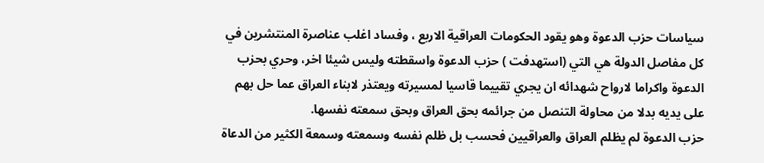سياسات حزب الدعوة وهو يقود الحكومات العراقية الاربع ، وفساد اغلب عناصرة المنتشرين في كل مفاصل الدولة هي التي (استهدفت ) حزب الدعوة واسقطته وليس شيئا اخر، وحري بحزب الدعوة واكراما لارواح شهدائه ان يجري تقييما قاسيا لمسيرته ويعتذر لابناء العراق عما حل بهم على يديه بدلا من محاولة التنصل من جرائمه بحق العراق وبحق سمعته نفسها.
حزب الدعوة لم يظلم العراق والعراقيين فحسب بل ظلم نفسه وسمعته وسمعة الكثير من الدعاة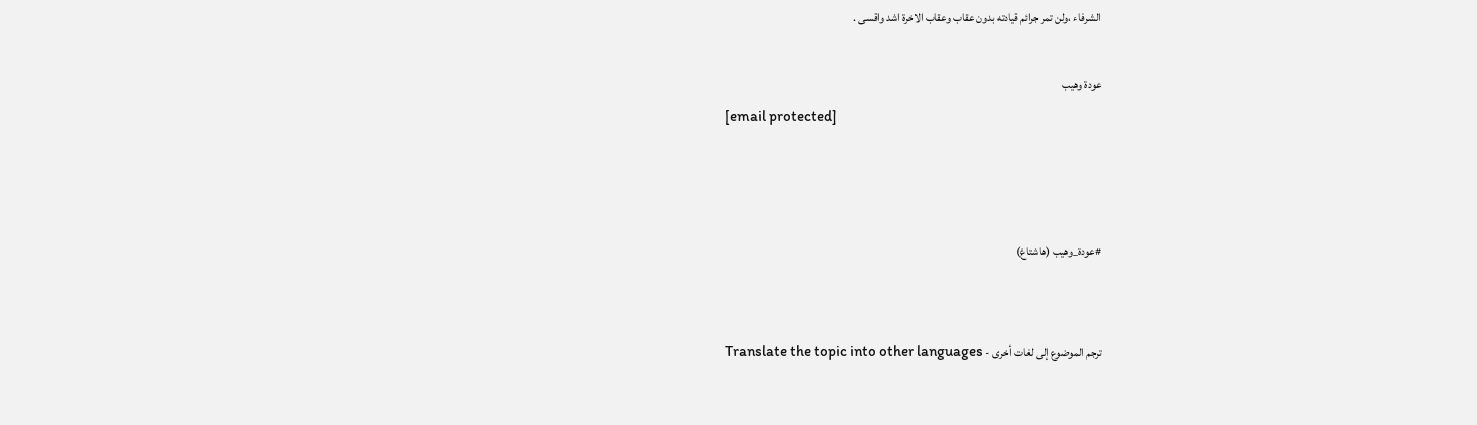الشرفاء ،ولن تمر جرائم قيادته بدون عقاب وعقاب الاخرة اشد واقسى .

عودة وهيب
[email protected]



#عودة_وهيب (هاشتاغ)


ترجم الموضوع إلى لغات أخرى - Translate the topic into other languages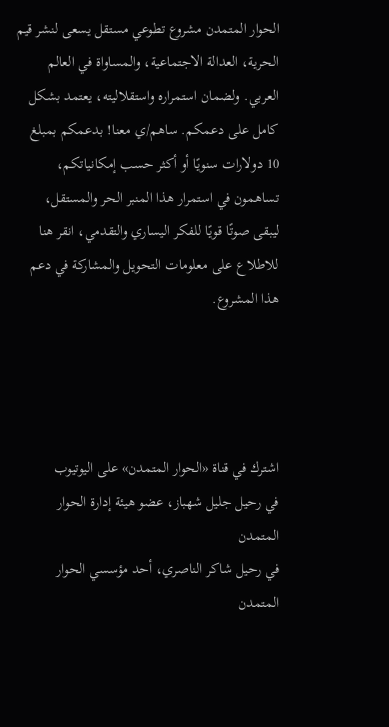الحوار المتمدن مشروع تطوعي مستقل يسعى لنشر قيم الحرية، العدالة الاجتماعية، والمساواة في العالم العربي. ولضمان استمراره واستقلاليته، يعتمد بشكل كامل على دعمكم. ساهم/ي معنا! بدعمكم بمبلغ 10 دولارات سنويًا أو أكثر حسب إمكانياتكم، تساهمون في استمرار هذا المنبر الحر والمستقل، ليبقى صوتًا قويًا للفكر اليساري والتقدمي، انقر هنا للاطلاع على معلومات التحويل والمشاركة في دعم هذا المشروع.




اشترك في قناة «الحوار المتمدن» على اليوتيوب
في رحيل جليل شهباز، عضو هيئة إدارة الحوار المتمدن
في رحيل شاكر الناصري، أحد مؤسسي الحوار المتمدن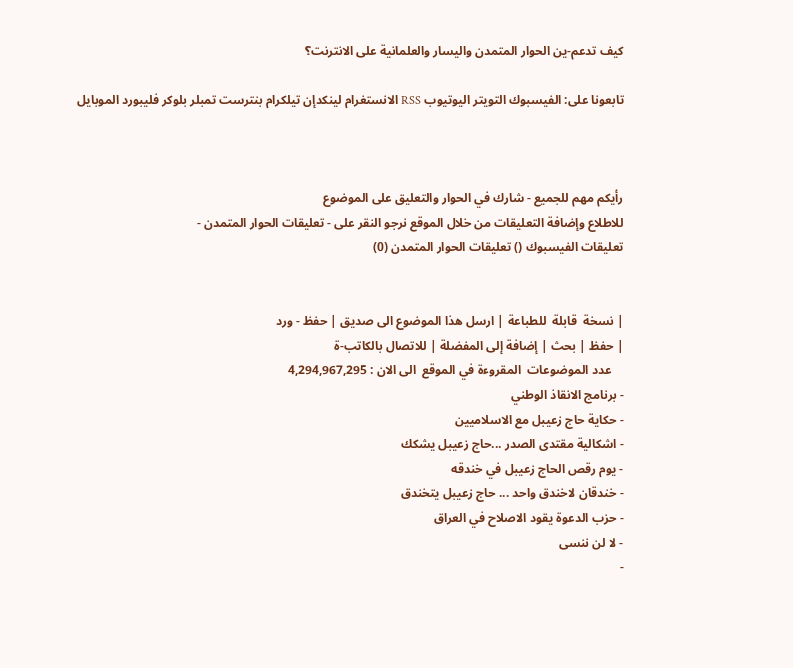كيف تدعم-ين الحوار المتمدن واليسار والعلمانية على الانترنت؟

تابعونا على: الفيسبوك التويتر اليوتيوب RSS الانستغرام لينكدإن تيلكرام بنترست تمبلر بلوكر فليبورد الموبايل



رأيكم مهم للجميع - شارك في الحوار والتعليق على الموضوع
للاطلاع وإضافة التعليقات من خلال الموقع نرجو النقر على - تعليقات الحوار المتمدن -
تعليقات الفيسبوك () تعليقات الحوار المتمدن (0)


| نسخة  قابلة  للطباعة | ارسل هذا الموضوع الى صديق | حفظ - ورد
| حفظ | بحث | إضافة إلى المفضلة | للاتصال بالكاتب-ة
    عدد الموضوعات  المقروءة في الموقع  الى الان : 4,294,967,295
- برنامج الانقاذ الوطني
- حكاية حاج زعيبل مع الاسلاميين
- اشكالية مقتدى الصدر ...حاج زعيبل يشكك
- يوم رقص الحاج زعيبل في خندقه
- خندقان لاخندق واحد ... حاج زعيبل يتخندق
- حزب الدعوة يقود الاصلاح في العراق
- لا لن ننسى
-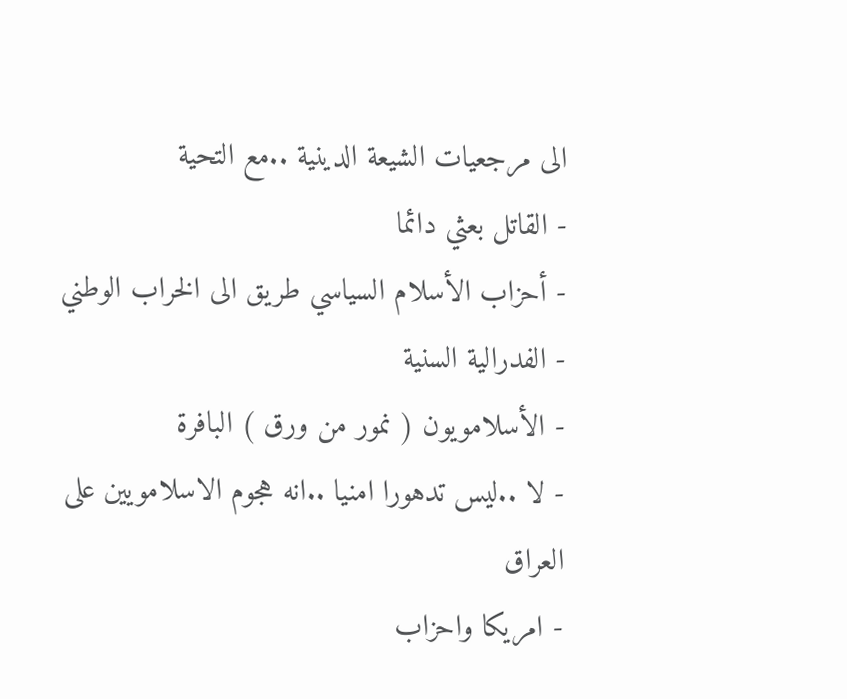الى مرجعيات الشيعة الدينية ..مع التحية
- القاتل بعثي دائما
- أحزاب الأسلام السياسي طريق الى الخراب الوطني
- الفدرالية السنية
- الأسلامويون ( نمور من ورق ) البافرة
- لا ..ليس تدهورا امنيا ..انه هجوم الاسلامويين على العراق
- امريكا واحزاب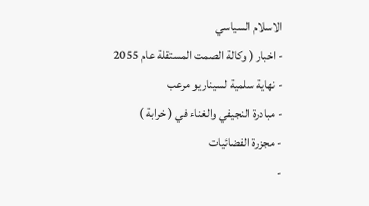الاسلام السياسي
- اخبار ( وكالة الصمت المستقلة عام 2055
- نهاية سلمية لسيناريو مرعب
- مبادرة النجيفي والغناء في ( خرابة )
- مجزرة الفضائيات
-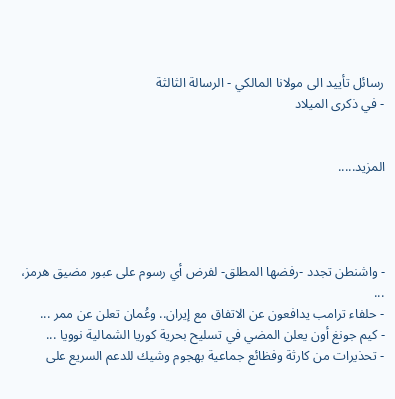رسائل تأييد الى مولانا المالكي - الرسالة الثالثة
- في ذكرى الميلاد


المزيد.....




- واشنطن تجدد -رفضها المطلق- لفرض أي رسوم على عبور مضيق هرمز، ...
- حلفاء ترامب يدافعون عن الاتفاق مع إيران.. وعُمان تعلن عن ممر ...
- كيم جونغ أون يعلن المضي في تسليح بحرية كوريا الشمالية نوويا ...
- تحذيرات من كارثة وفظائع جماعية بهجوم وشيك للدعم السريع على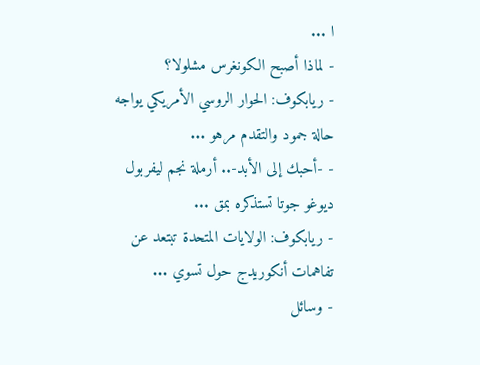ا ...
- لماذا أصبح الكونغرس مشلولا؟
- ريابكوف: الحوار الروسي الأمريكي يواجه حالة جمود والتقدم مرهو ...
- -أحبك إلى الأبد-.. أرملة نجم ليفربول ديوغو جوتا تستذكره بمق ...
- ريابكوف: الولايات المتحدة تبتعد عن تفاهمات أنكوريدج حول تسوي ...
- وسائل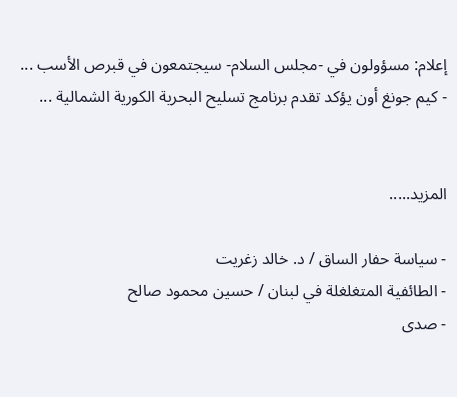إعلام: مسؤولون في -مجلس السلام- سيجتمعون في قبرص الأسب ...
- كيم جونغ أون يؤكد تقدم برنامج تسليح البحرية الكورية الشمالية ...


المزيد.....

- سياسة حفار الساق / د. خالد زغريت
- الطائفية المتغلغلة في لبنان / حسين محمود صالح
- صدى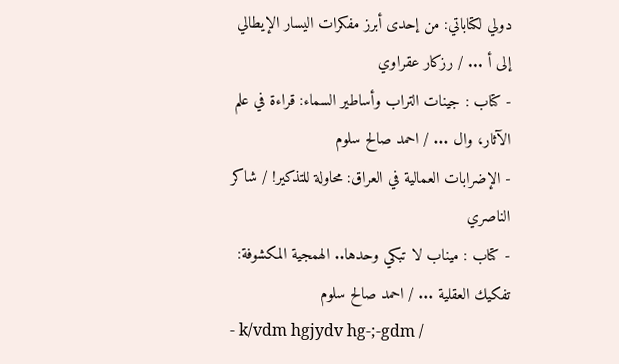دولي لكتاباتي: من إحدى أبرز مفكرات اليسار الإيطالي إلى أ ... / رزكار عقراوي
- كتاب : جينات التراب وأساطير السماء: قراءة في علم الآثار، وال ... / احمد صالح سلوم
- الإضرابات العمالية في العراق: محاولة للتذكير! / شاكر الناصري
- كتاب : ميناب لا تبكي وحدها.. الهمجية المكشوفة: تفكيك العقلية ... / احمد صالح سلوم
- k/vdm hgjydv hg-;-gdm /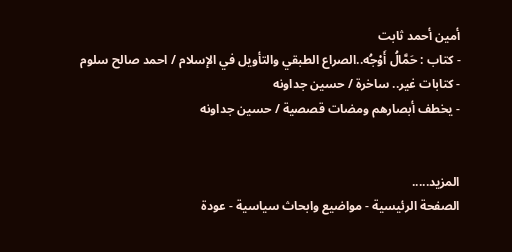أمين أحمد ثابت
- كتاب : حَمَّالُ أَوْجُه..الصراع الطبقي والتأويل في الإسلام / احمد صالح سلوم
- كتابات غير.. ساخرة / حسين جداونه
- يخطف أبصارهم ومضات قصصية / حسين جداونه


المزيد.....
الصفحة الرئيسية - مواضيع وابحاث سياسية - عودة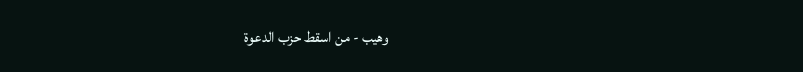وهيب - من اسقط حزب الدعوة